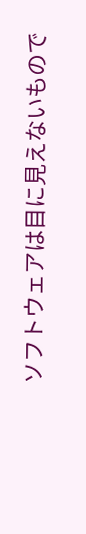ソフトウェアは目に見えないもので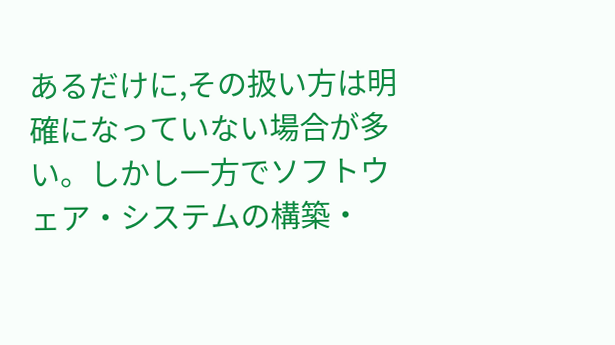あるだけに,その扱い方は明確になっていない場合が多い。しかし一方でソフトウェア・システムの構築・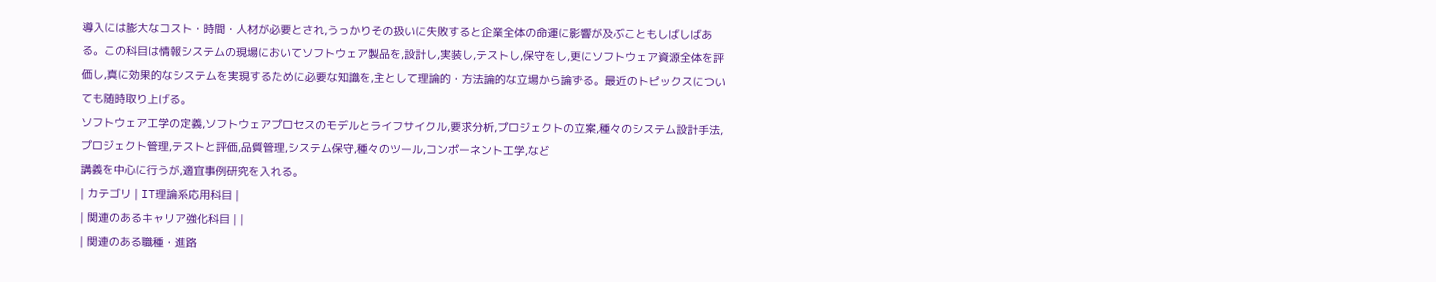導入には膨大なコスト・時間・人材が必要とされ,うっかりその扱いに失敗すると企業全体の命運に影響が及ぶこともしばしばある。この科目は情報システムの現場においてソフトウェア製品を,設計し,実装し,テストし,保守をし,更にソフトウェア資源全体を評価し,真に効果的なシステムを実現するために必要な知識を,主として理論的・方法論的な立場から論ずる。最近のトピックスについても随時取り上げる。
ソフトウェア工学の定義,ソフトウェアプロセスのモデルとライフサイクル,要求分析,プロジェクトの立案,種々のシステム設計手法,プロジェクト管理,テストと評価,品質管理,システム保守,種々のツール,コンポーネント工学,など
講義を中心に行うが,適宜事例研究を入れる。
| カテゴリ | IT理論系応用科目 |
| 関連のあるキャリア強化科目 | |
| 関連のある職種・進路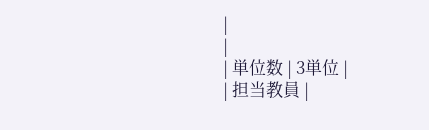|
|
| 単位数 | 3単位 |
| 担当教員 |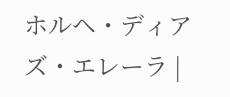ホルヘ・ディアズ・エレーラ |